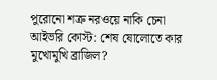পুরোনো শত্রু নরওয়ে নাকি চেনা আইভরি কোস্ট: শেষ ষোলোতে কার মুখোমুখি ব্রাজিল?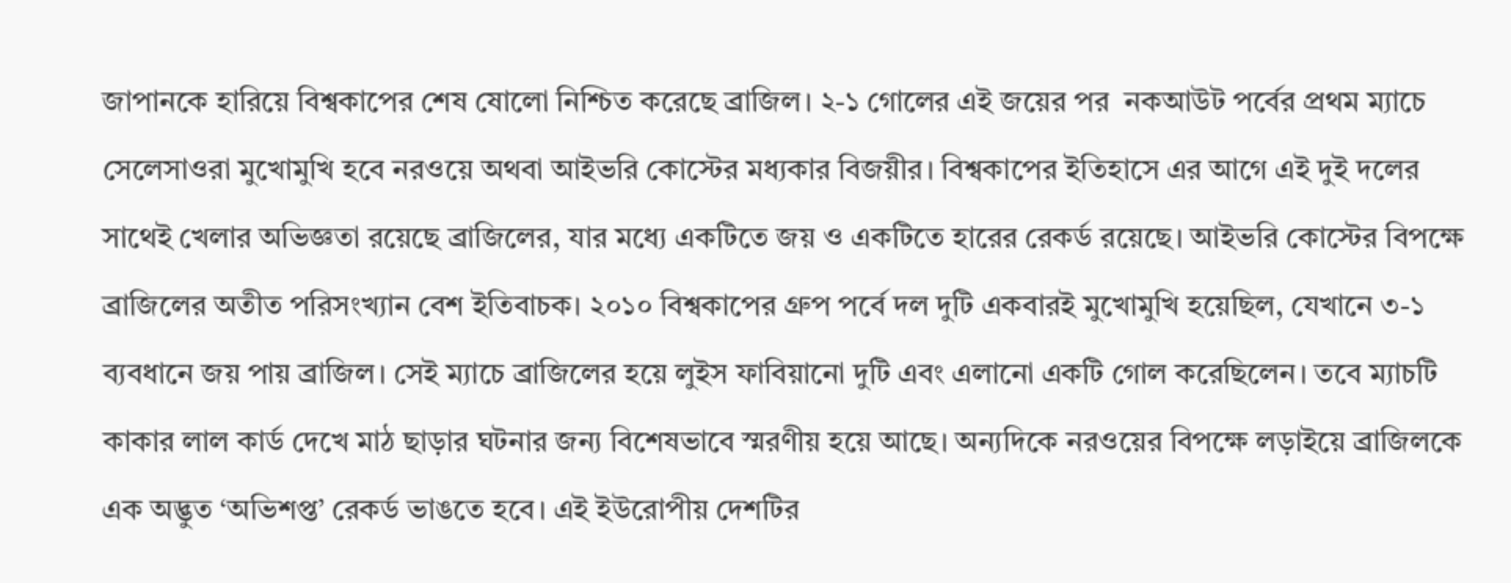জাপানকে হারিয়ে বিশ্বকাপের শেষ ষোলো নিশ্চিত করেছে ব্রাজিল। ২-১ গোলের এই জয়ের পর  নকআউট পর্বের প্রথম ম্যাচে সেলেসাওরা মুখোমুখি হবে নরওয়ে অথবা আইভরি কোস্টের মধ্যকার বিজয়ীর। বিশ্বকাপের ইতিহাসে এর আগে এই দুই দলের সাথেই খেলার অভিজ্ঞতা রয়েছে ব্রাজিলের, যার মধ্যে একটিতে জয় ও একটিতে হারের রেকর্ড রয়েছে। আইভরি কোস্টের বিপক্ষে ব্রাজিলের অতীত পরিসংখ্যান বেশ ইতিবাচক। ২০১০ বিশ্বকাপের গ্রুপ পর্বে দল দুটি একবারই মুখোমুখি হয়েছিল, যেখানে ৩-১ ব্যবধানে জয় পায় ব্রাজিল। সেই ম্যাচে ব্রাজিলের হয়ে লুইস ফাবিয়ানো দুটি এবং এলানো একটি গোল করেছিলেন। তবে ম্যাচটি কাকার লাল কার্ড দেখে মাঠ ছাড়ার ঘটনার জন্য বিশেষভাবে স্মরণীয় হয়ে আছে। অন্যদিকে নরওয়ের বিপক্ষে লড়াইয়ে ব্রাজিলকে এক অদ্ভুত ‘অভিশপ্ত’ রেকর্ড ভাঙতে হবে। এই ইউরোপীয় দেশটির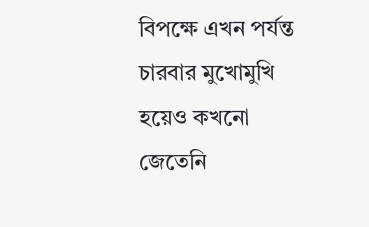বিপক্ষে এখন পর্যন্ত চারবার মুখোমুখি হয়েও কখনো জেতেনি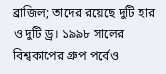ব্রাজিল; তাদের রয়েছে দুটি হার ও দুটি ড্র। ১৯৯৮ সালের বিশ্বকাপের গ্রুপ পর্বেও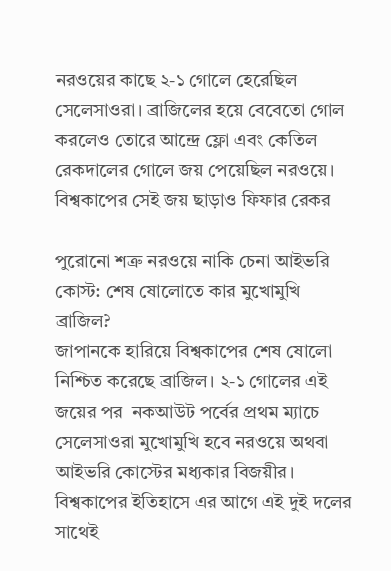নরওয়ের কাছে ২-১ গোলে হেরেছিল সেলেসাওরা। ব্রাজিলের হয়ে বেবেতো গোল করলেও তোরে আন্দ্রে ফ্লো এবং কেতিল রেকদালের গোলে জয় পেয়েছিল নরওয়ে। বিশ্বকাপের সেই জয় ছাড়াও ফিফার রেকর

পুরোনো শত্রু নরওয়ে নাকি চেনা আইভরি কোস্ট: শেষ ষোলোতে কার মুখোমুখি ব্রাজিল?
জাপানকে হারিয়ে বিশ্বকাপের শেষ ষোলো নিশ্চিত করেছে ব্রাজিল। ২-১ গোলের এই জয়ের পর  নকআউট পর্বের প্রথম ম্যাচে সেলেসাওরা মুখোমুখি হবে নরওয়ে অথবা আইভরি কোস্টের মধ্যকার বিজয়ীর। বিশ্বকাপের ইতিহাসে এর আগে এই দুই দলের সাথেই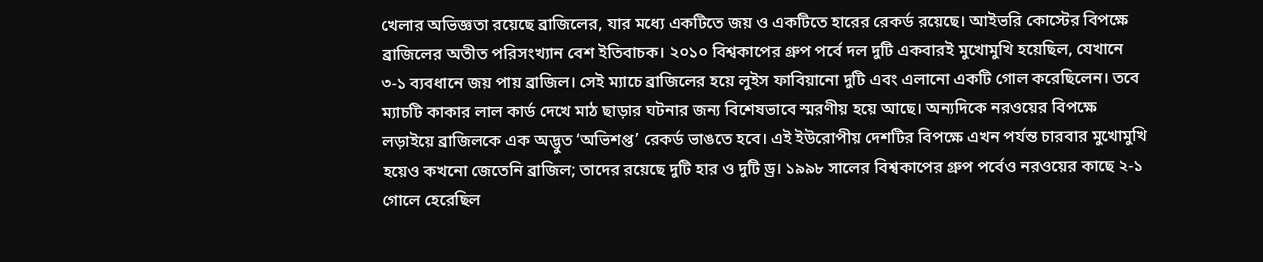খেলার অভিজ্ঞতা রয়েছে ব্রাজিলের, যার মধ্যে একটিতে জয় ও একটিতে হারের রেকর্ড রয়েছে। আইভরি কোস্টের বিপক্ষে ব্রাজিলের অতীত পরিসংখ্যান বেশ ইতিবাচক। ২০১০ বিশ্বকাপের গ্রুপ পর্বে দল দুটি একবারই মুখোমুখি হয়েছিল, যেখানে ৩-১ ব্যবধানে জয় পায় ব্রাজিল। সেই ম্যাচে ব্রাজিলের হয়ে লুইস ফাবিয়ানো দুটি এবং এলানো একটি গোল করেছিলেন। তবে ম্যাচটি কাকার লাল কার্ড দেখে মাঠ ছাড়ার ঘটনার জন্য বিশেষভাবে স্মরণীয় হয়ে আছে। অন্যদিকে নরওয়ের বিপক্ষে লড়াইয়ে ব্রাজিলকে এক অদ্ভুত ‘অভিশপ্ত’ রেকর্ড ভাঙতে হবে। এই ইউরোপীয় দেশটির বিপক্ষে এখন পর্যন্ত চারবার মুখোমুখি হয়েও কখনো জেতেনি ব্রাজিল; তাদের রয়েছে দুটি হার ও দুটি ড্র। ১৯৯৮ সালের বিশ্বকাপের গ্রুপ পর্বেও নরওয়ের কাছে ২-১ গোলে হেরেছিল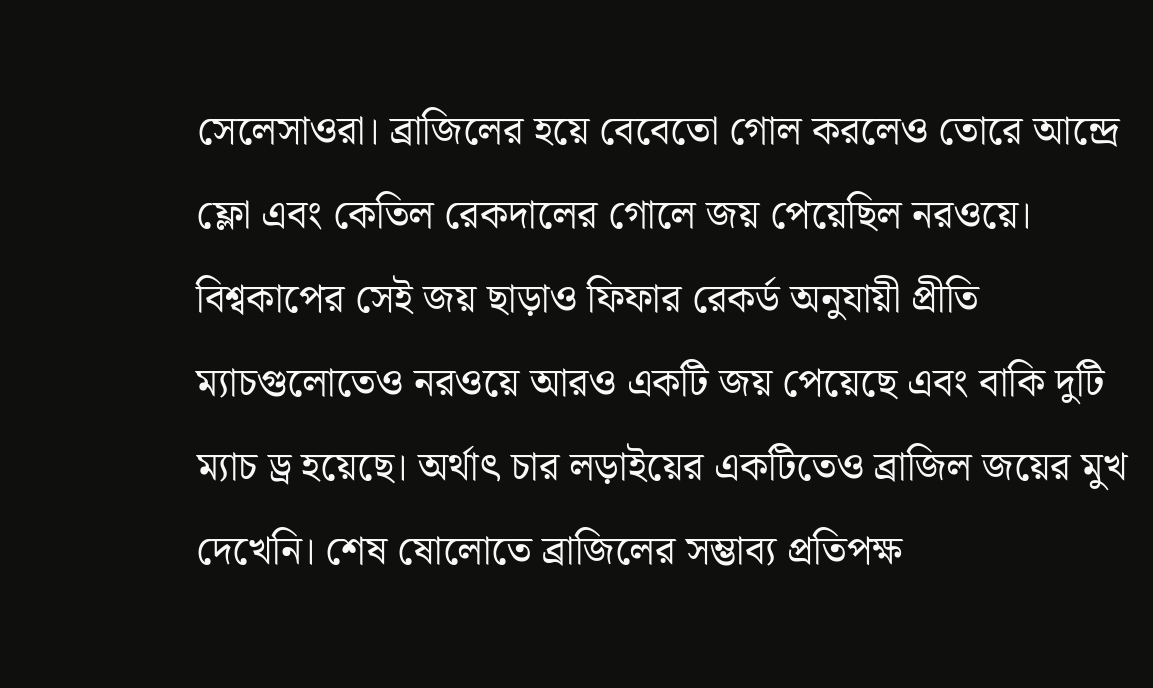সেলেসাওরা। ব্রাজিলের হয়ে বেবেতো গোল করলেও তোরে আন্দ্রে ফ্লো এবং কেতিল রেকদালের গোলে জয় পেয়েছিল নরওয়ে। বিশ্বকাপের সেই জয় ছাড়াও ফিফার রেকর্ড অনুযায়ী প্রীতি ম্যাচগুলোতেও নরওয়ে আরও একটি জয় পেয়েছে এবং বাকি দুটি ম্যাচ ড্র হয়েছে। অর্থাৎ চার লড়াইয়ের একটিতেও ব্রাজিল জয়ের মুখ দেখেনি। শেষ ষোলোতে ব্রাজিলের সম্ভাব্য প্রতিপক্ষ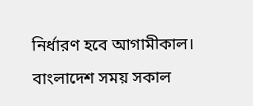নির্ধারণ হবে আগামীকাল। বাংলাদেশ সময় সকাল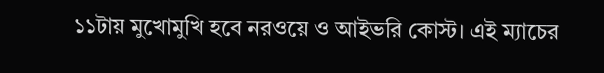১১টায় মুখোমুখি হবে নরওয়ে ও আইভরি কোস্ট। এই ম্যাচের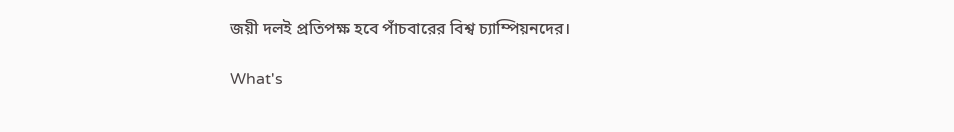জয়ী দলই প্রতিপক্ষ হবে পাঁচবারের বিশ্ব চ্যাম্পিয়নদের।

What's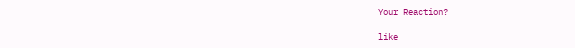Your Reaction?

like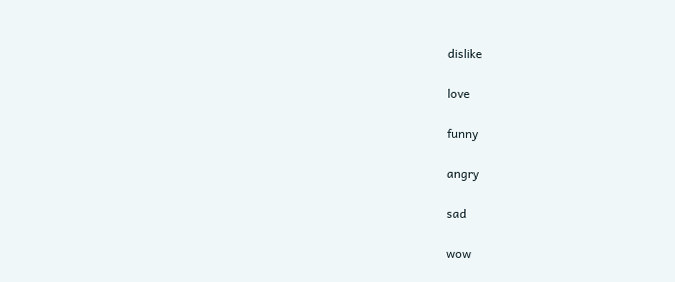dislike

love

funny

angry

sad

wow